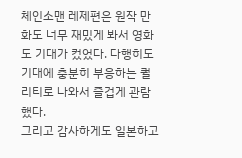체인소맨 레제편은 원작 만화도 너무 재밌게 봐서 영화도 기대가 컸었다. 다행히도 기대에 충분히 부응하는 퀄리티로 나와서 즐겁게 관람했다.
그리고 감사하게도 일본하고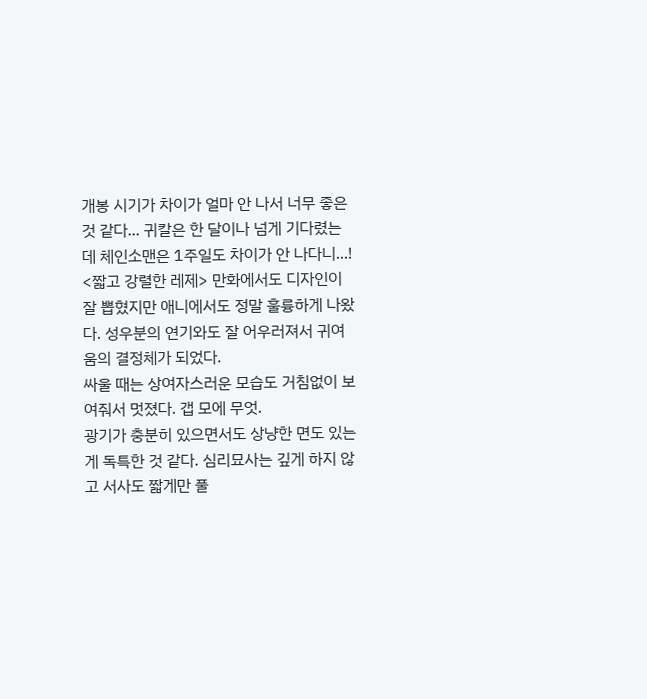개봉 시기가 차이가 얼마 안 나서 너무 좋은 것 같다... 귀칼은 한 달이나 넘게 기다렸는데 체인소맨은 1주일도 차이가 안 나다니...!
<짧고 강렬한 레제> 만화에서도 디자인이 잘 뽑혔지만 애니에서도 정말 훌륭하게 나왔다. 성우분의 연기와도 잘 어우러져서 귀여움의 결정체가 되었다.
싸울 때는 상여자스러운 모습도 거침없이 보여줘서 멋졌다. 갭 모에 무엇.
광기가 충분히 있으면서도 상냥한 면도 있는 게 독특한 것 같다. 심리묘사는 깊게 하지 않고 서사도 짧게만 풀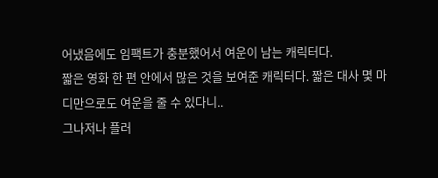어냈음에도 임팩트가 충분했어서 여운이 남는 캐릭터다.
짧은 영화 한 편 안에서 많은 것을 보여준 캐릭터다. 짧은 대사 몇 마디만으로도 여운을 줄 수 있다니..
그나저나 플러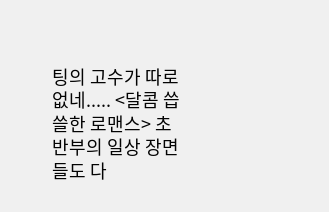팅의 고수가 따로 없네..... <달콤 씁쓸한 로맨스> 초반부의 일상 장면들도 다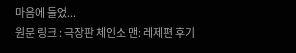마음에 들었...
원문 링크 : 극장판 체인소 맨: 레제편 후기